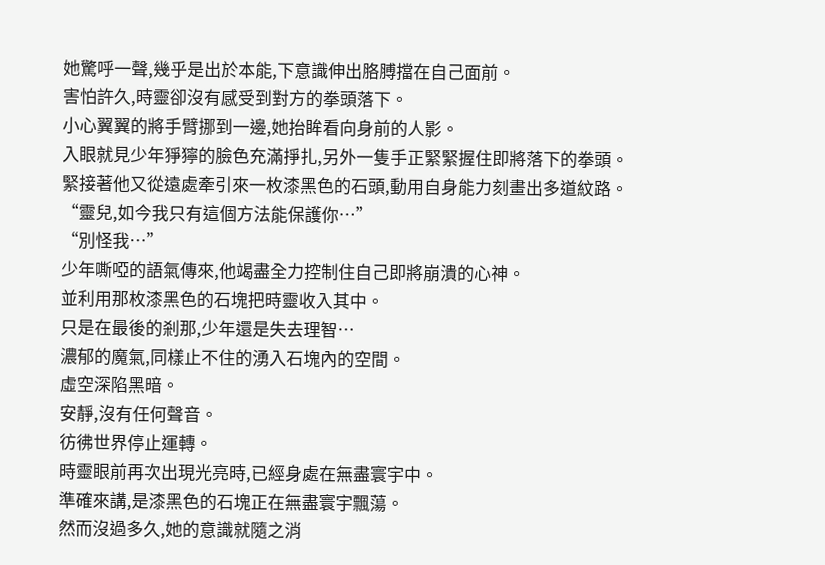她驚呼一聲,幾乎是出於本能,下意識伸出胳膊擋在自己面前。
害怕許久,時靈卻沒有感受到對方的拳頭落下。
小心翼翼的將手臂挪到一邊,她抬眸看向身前的人影。
入眼就見少年猙獰的臉色充滿掙扎,另外一隻手正緊緊握住即將落下的拳頭。
緊接著他又從遠處牽引來一枚漆黑色的石頭,動用自身能力刻畫出多道紋路。
“靈兒,如今我只有這個方法能保護你…”
“別怪我…”
少年嘶啞的語氣傳來,他竭盡全力控制住自己即將崩潰的心神。
並利用那枚漆黑色的石塊把時靈收入其中。
只是在最後的剎那,少年還是失去理智…
濃郁的魔氣,同樣止不住的湧入石塊內的空間。
虛空深陷黑暗。
安靜,沒有任何聲音。
彷彿世界停止運轉。
時靈眼前再次出現光亮時,已經身處在無盡寰宇中。
準確來講,是漆黑色的石塊正在無盡寰宇飄蕩。
然而沒過多久,她的意識就隨之消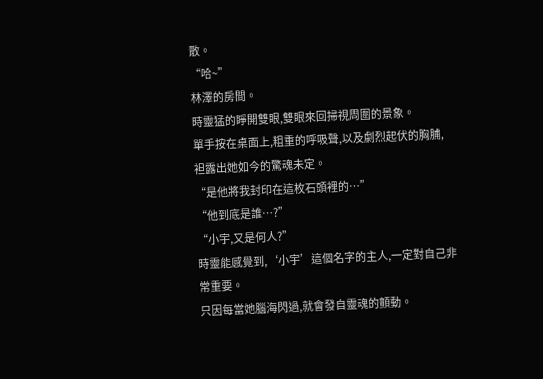散。
“哈~”
林澤的房間。
時靈猛的睜開雙眼,雙眼來回掃視周圍的景象。
單手按在桌面上,粗重的呼吸聲,以及劇烈起伏的胸脯,袒露出她如今的驚魂未定。
“是他將我封印在這枚石頭裡的…”
“他到底是誰…?”
“小宇,又是何人?”
時靈能感覺到,‘小宇’這個名字的主人,一定對自己非常重要。
只因每當她腦海閃過,就會發自靈魂的顫動。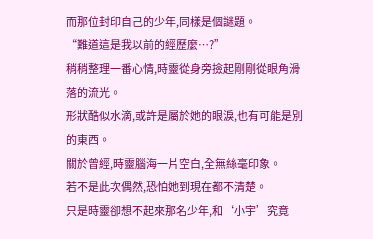而那位封印自己的少年,同樣是個謎題。
“難道這是我以前的經歷麼…?”
稍稍整理一番心情,時靈從身旁撿起剛剛從眼角滑落的流光。
形狀酷似水滴,或許是屬於她的眼淚,也有可能是別的東西。
關於曾經,時靈腦海一片空白,全無絲毫印象。
若不是此次偶然,恐怕她到現在都不清楚。
只是時靈卻想不起來那名少年,和‘小宇’究竟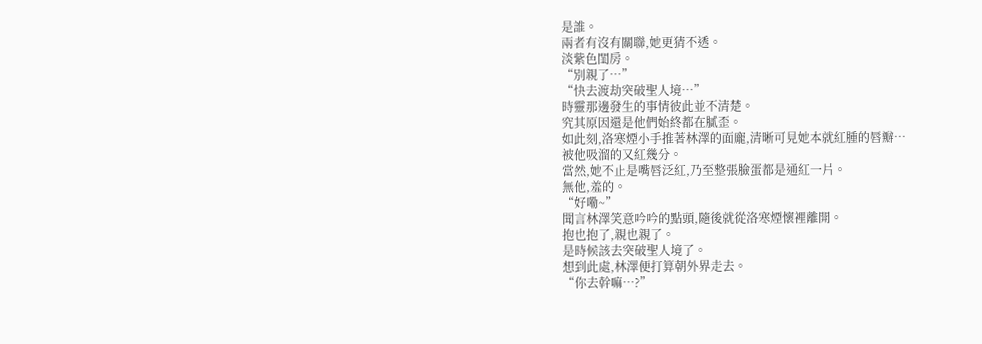是誰。
兩者有沒有關聯,她更猜不透。
淡紫色閨房。
“別親了…”
“快去渡劫突破聖人境…”
時靈那邊發生的事情彼此並不清楚。
究其原因還是他們始終都在膩歪。
如此刻,洛寒煙小手推著林澤的面龐,清晰可見她本就紅腫的唇瓣…
被他吸溜的又紅幾分。
當然,她不止是嘴唇泛紅,乃至整張臉蛋都是通紅一片。
無他,羞的。
“好嘞~”
聞言林澤笑意吟吟的點頭,隨後就從洛寒煙懷裡離開。
抱也抱了,親也親了。
是時候該去突破聖人境了。
想到此處,林澤便打算朝外界走去。
“你去幹嘛…?”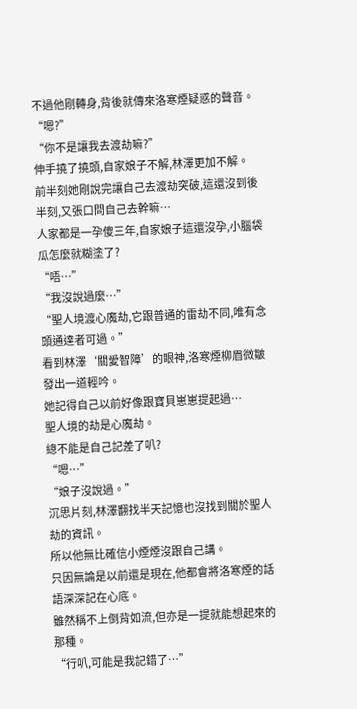不過他剛轉身,背後就傳來洛寒煙疑惑的聲音。
“嗯?”
“你不是讓我去渡劫嘛?”
伸手撓了撓頭,自家娘子不解,林澤更加不解。
前半刻她剛說完讓自己去渡劫突破,這還沒到後半刻,又張口問自己去幹嘛…
人家都是一孕傻三年,自家娘子這還沒孕,小腦袋瓜怎麼就糊塗了?
“唔…”
“我沒說過麼…”
“聖人境渡心魔劫,它跟普通的雷劫不同,唯有念頭通達者可過。”
看到林澤‘關愛智障’的眼神,洛寒煙柳眉微皺發出一道輕吟。
她記得自己以前好像跟寶貝崽崽提起過…
聖人境的劫是心魔劫。
總不能是自己記差了叭?
“嗯…”
“娘子沒說過。”
沉思片刻,林澤翻找半天記憶也沒找到關於聖人劫的資訊。
所以他無比確信小煙煙沒跟自己講。
只因無論是以前還是現在,他都會將洛寒煙的話語深深記在心底。
雖然稱不上倒背如流,但亦是一提就能想起來的那種。
“行叭,可能是我記錯了…”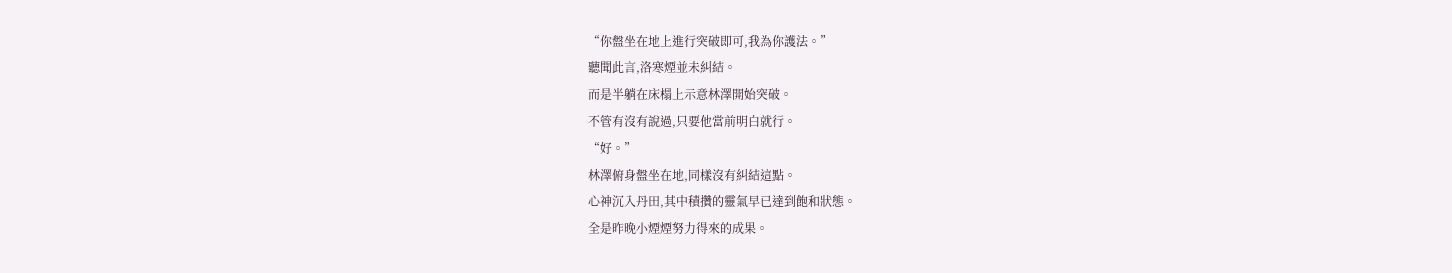“你盤坐在地上進行突破即可,我為你護法。”
聽聞此言,洛寒煙並未糾結。
而是半躺在床榻上示意林澤開始突破。
不管有沒有說過,只要他當前明白就行。
“好。”
林澤俯身盤坐在地,同樣沒有糾結這點。
心神沉入丹田,其中積攢的靈氣早已達到飽和狀態。
全是昨晚小煙煙努力得來的成果。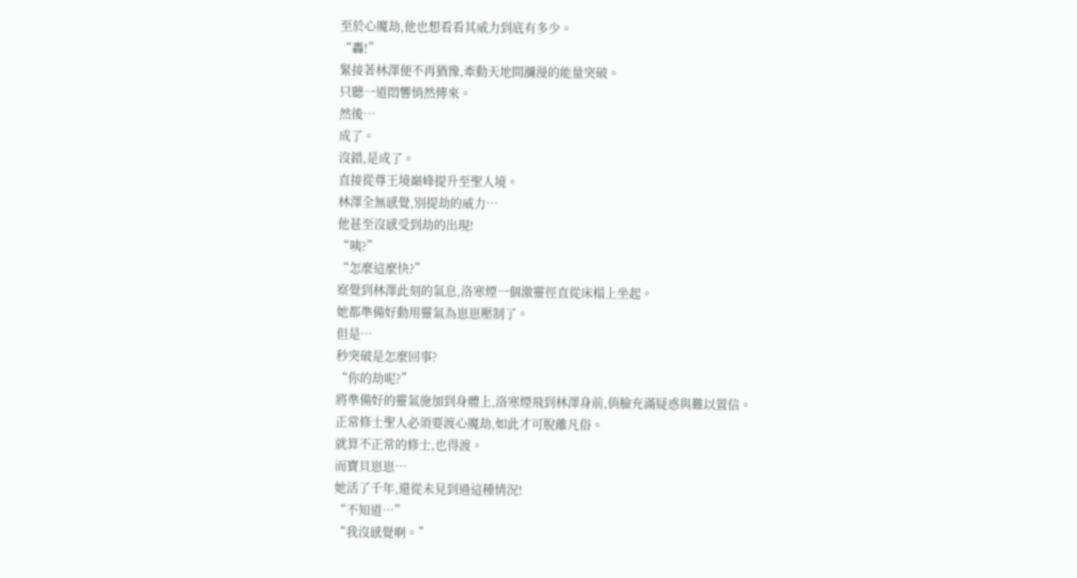至於心魔劫,他也想看看其威力到底有多少。
“轟!”
緊接著林澤便不再猶豫,牽動天地間瀰漫的能量突破。
只聽一道悶響悄然傳來。
然後…
成了。
沒錯,是成了。
直接從尊王境巔峰提升至聖人境。
林澤全無感覺,別提劫的威力…
他甚至沒感受到劫的出現!
“咦?”
“怎麼這麼快?”
察覺到林澤此刻的氣息,洛寒煙一個激靈徑直從床榻上坐起。
她都準備好動用靈氣為崽崽壓制了。
但是…
秒突破是怎麼回事?
“你的劫呢?”
將準備好的靈氣施加到身體上,洛寒煙飛到林澤身前,俏臉充滿疑惑與難以置信。
正常修士聖人必須要渡心魔劫,如此才可脫離凡俗。
就算不正常的修士,也得渡。
而寶貝崽崽…
她活了千年,還從未見到過這種情況!
“不知道…”
“我沒感覺啊。”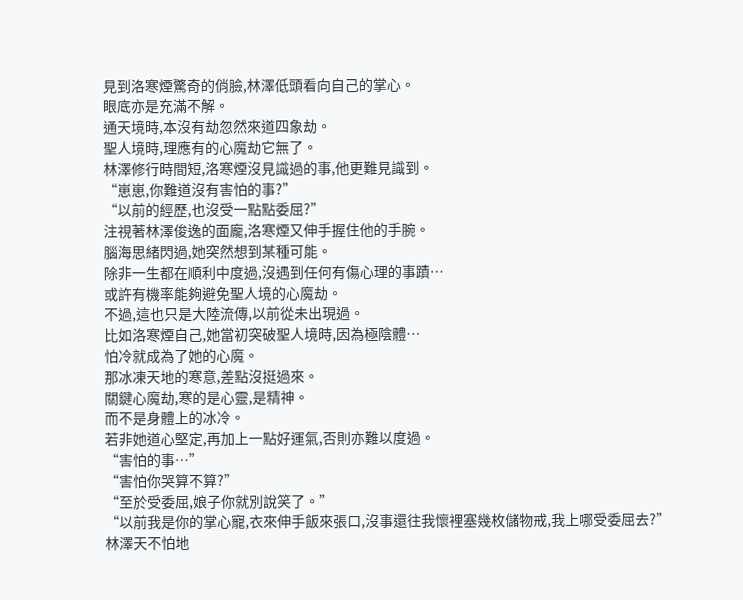見到洛寒煙驚奇的俏臉,林澤低頭看向自己的掌心。
眼底亦是充滿不解。
通天境時,本沒有劫忽然來道四象劫。
聖人境時,理應有的心魔劫它無了。
林澤修行時間短,洛寒煙沒見識過的事,他更難見識到。
“崽崽,你難道沒有害怕的事?”
“以前的經歷,也沒受一點點委屈?”
注視著林澤俊逸的面龐,洛寒煙又伸手握住他的手腕。
腦海思緒閃過,她突然想到某種可能。
除非一生都在順利中度過,沒遇到任何有傷心理的事蹟…
或許有機率能夠避免聖人境的心魔劫。
不過,這也只是大陸流傳,以前從未出現過。
比如洛寒煙自己,她當初突破聖人境時,因為極陰體…
怕冷就成為了她的心魔。
那冰凍天地的寒意,差點沒挺過來。
關鍵心魔劫,寒的是心靈,是精神。
而不是身體上的冰冷。
若非她道心堅定,再加上一點好運氣,否則亦難以度過。
“害怕的事…”
“害怕你哭算不算?”
“至於受委屈,娘子你就別說笑了。”
“以前我是你的掌心寵,衣來伸手飯來張口,沒事還往我懷裡塞幾枚儲物戒,我上哪受委屈去?”
林澤天不怕地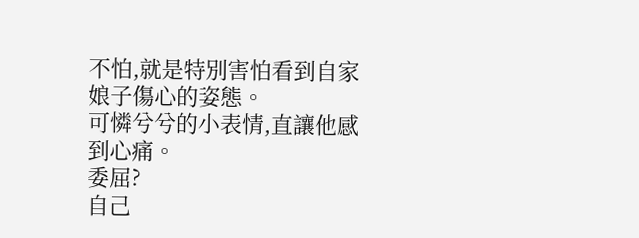不怕,就是特別害怕看到自家娘子傷心的姿態。
可憐兮兮的小表情,直讓他感到心痛。
委屈?
自己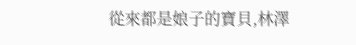從來都是娘子的寶貝,林澤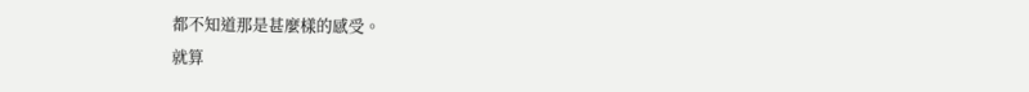都不知道那是甚麼樣的感受。
就算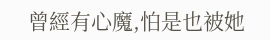曾經有心魔,怕是也被她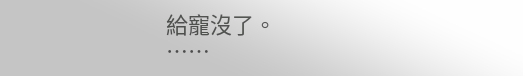給寵沒了。
……